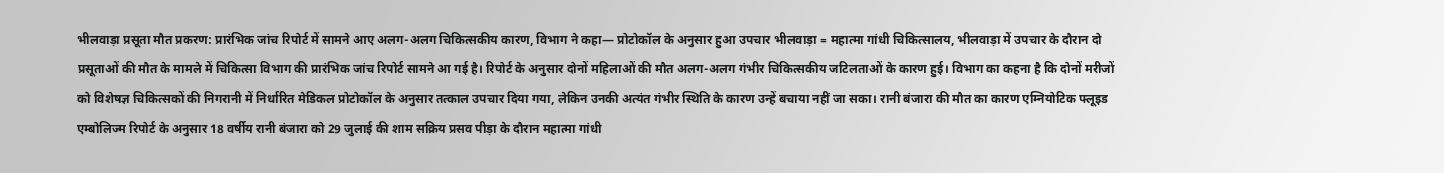भीलवाड़ा प्रसूता मौत प्रकरण: प्रारंभिक जांच रिपोर्ट में सामने आए अलग-अलग चिकित्सकीय कारण, विभाग ने कहा— प्रोटोकॉल के अनुसार हुआ उपचार भीलवाड़ा = महात्मा गांधी चिकित्सालय, भीलवाड़ा में उपचार के दौरान दो प्रसूताओं की मौत के मामले में चिकित्सा विभाग की प्रारंभिक जांच रिपोर्ट सामने आ गई है। रिपोर्ट के अनुसार दोनों महिलाओं की मौत अलग-अलग गंभीर चिकित्सकीय जटिलताओं के कारण हुई। विभाग का कहना है कि दोनों मरीजों को विशेषज्ञ चिकित्सकों की निगरानी में निर्धारित मेडिकल प्रोटोकॉल के अनुसार तत्काल उपचार दिया गया, लेकिन उनकी अत्यंत गंभीर स्थिति के कारण उन्हें बचाया नहीं जा सका। रानी बंजारा की मौत का कारण एम्नियोटिक फ्लूइड एम्बोलिज्म रिपोर्ट के अनुसार 18 वर्षीय रानी बंजारा को 29 जुलाई की शाम सक्रिय प्रसव पीड़ा के दौरान महात्मा गांधी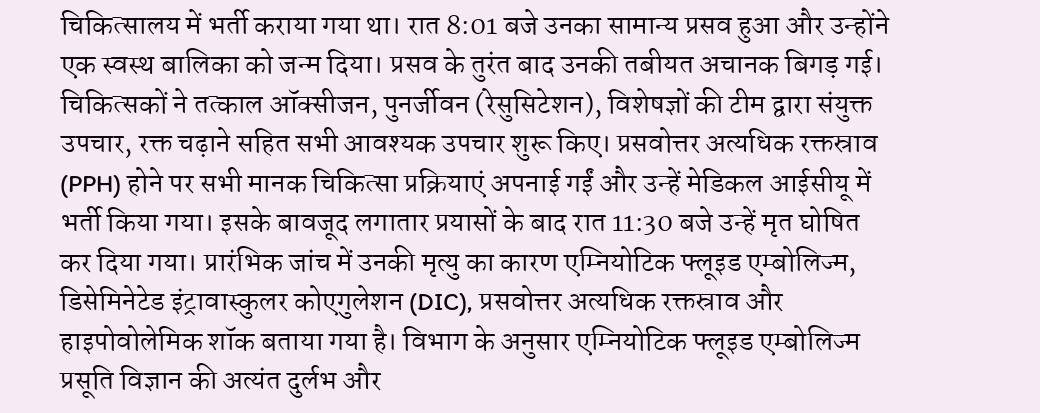चिकित्सालय में भर्ती कराया गया था। रात 8:01 बजे उनका सामान्य प्रसव हुआ और उन्होंने एक स्वस्थ बालिका को जन्म दिया। प्रसव के तुरंत बाद उनकी तबीयत अचानक बिगड़ गई। चिकित्सकों ने तत्काल ऑक्सीजन, पुनर्जीवन (रेसुसिटेशन), विशेषज्ञों की टीम द्वारा संयुक्त उपचार, रक्त चढ़ाने सहित सभी आवश्यक उपचार शुरू किए। प्रसवोत्तर अत्यधिक रक्तस्राव (PPH) होने पर सभी मानक चिकित्सा प्रक्रियाएं अपनाई गईं और उन्हें मेडिकल आईसीयू में भर्ती किया गया। इसके बावजूद लगातार प्रयासों के बाद रात 11:30 बजे उन्हें मृत घोषित कर दिया गया। प्रारंभिक जांच में उनकी मृत्यु का कारण एम्नियोटिक फ्लूइड एम्बोलिज्म, डिसेमिनेटेड इंट्रावास्कुलर कोएगुलेशन (DIC), प्रसवोत्तर अत्यधिक रक्तस्राव और हाइपोवोलेमिक शॉक बताया गया है। विभाग के अनुसार एम्नियोटिक फ्लूइड एम्बोलिज्म प्रसूति विज्ञान की अत्यंत दुर्लभ और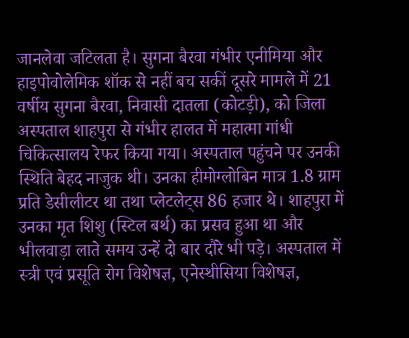जानलेवा जटिलता है। सुगना बैरवा गंभीर एनीमिया और हाइपोवोलेमिक शॉक से नहीं बच सकीं दूसरे मामले में 21 वर्षीय सुगना बैरवा, निवासी दातला (कोटड़ी), को जिला अस्पताल शाहपुरा से गंभीर हालत में महात्मा गांधी चिकित्सालय रेफर किया गया। अस्पताल पहुंचने पर उनकी स्थिति बेहद नाजुक थी। उनका हीमोग्लोबिन मात्र 1.8 ग्राम प्रति डेसीलीटर था तथा प्लेटलेट्स 86 हजार थे। शाहपुरा में उनका मृत शिशु (स्टिल बर्थ) का प्रसव हुआ था और भीलवाड़ा लाते समय उन्हें दो बार दौरे भी पड़े। अस्पताल में स्त्री एवं प्रसूति रोग विशेषज्ञ, एनेस्थीसिया विशेषज्ञ,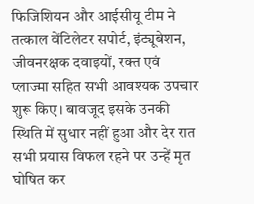फिजिशियन और आईसीयू टीम ने तत्काल वेंटिलेटर सपोर्ट, इंट्यूबेशन, जीवनरक्षक दवाइयों, रक्त एवं प्लाज्मा सहित सभी आवश्यक उपचार शुरू किए। बावजूद इसके उनकी स्थिति में सुधार नहीं हुआ और देर रात सभी प्रयास विफल रहने पर उन्हें मृत घोषित कर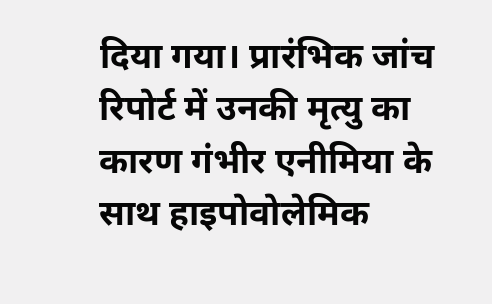दिया गया। प्रारंभिक जांच रिपोर्ट में उनकी मृत्यु का कारण गंभीर एनीमिया के साथ हाइपोवोलेमिक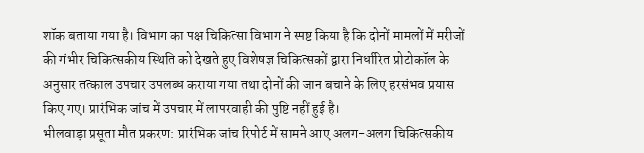शॉक बताया गया है। विभाग का पक्ष चिकित्सा विभाग ने स्पष्ट किया है कि दोनों मामलों में मरीजों की गंभीर चिकित्सकीय स्थिति को देखते हुए विशेषज्ञ चिकित्सकों द्वारा निर्धारित प्रोटोकॉल के अनुसार तत्काल उपचार उपलब्ध कराया गया तथा दोनों की जान बचाने के लिए हरसंभव प्रयास किए गए। प्रारंभिक जांच में उपचार में लापरवाही की पुष्टि नहीं हुई है।
भीलवाड़ा प्रसूता मौत प्रकरण: प्रारंभिक जांच रिपोर्ट में सामने आए अलग-अलग चिकित्सकीय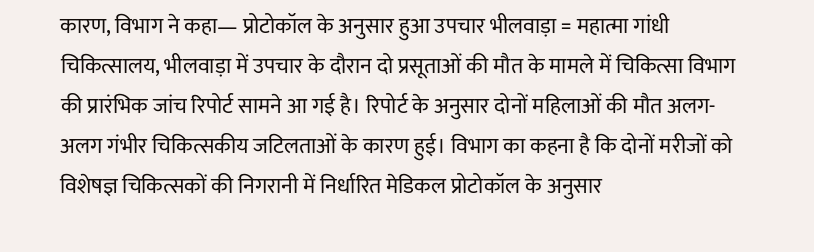कारण, विभाग ने कहा— प्रोटोकॉल के अनुसार हुआ उपचार भीलवाड़ा = महात्मा गांधी चिकित्सालय, भीलवाड़ा में उपचार के दौरान दो प्रसूताओं की मौत के मामले में चिकित्सा विभाग की प्रारंभिक जांच रिपोर्ट सामने आ गई है। रिपोर्ट के अनुसार दोनों महिलाओं की मौत अलग-अलग गंभीर चिकित्सकीय जटिलताओं के कारण हुई। विभाग का कहना है कि दोनों मरीजों को विशेषज्ञ चिकित्सकों की निगरानी में निर्धारित मेडिकल प्रोटोकॉल के अनुसार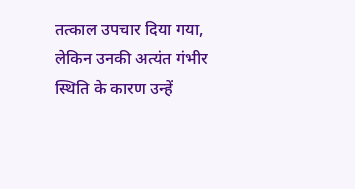तत्काल उपचार दिया गया, लेकिन उनकी अत्यंत गंभीर स्थिति के कारण उन्हें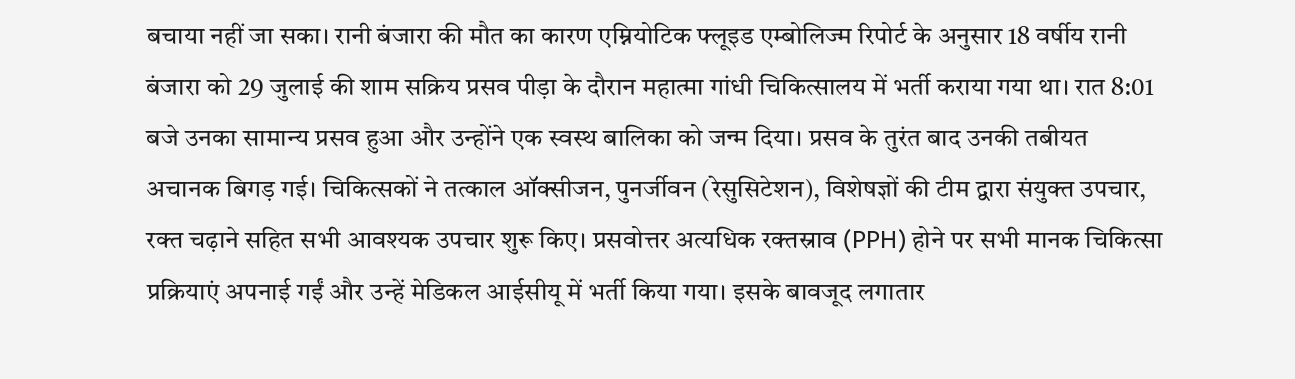बचाया नहीं जा सका। रानी बंजारा की मौत का कारण एम्नियोटिक फ्लूइड एम्बोलिज्म रिपोर्ट के अनुसार 18 वर्षीय रानी बंजारा को 29 जुलाई की शाम सक्रिय प्रसव पीड़ा के दौरान महात्मा गांधी चिकित्सालय में भर्ती कराया गया था। रात 8:01 बजे उनका सामान्य प्रसव हुआ और उन्होंने एक स्वस्थ बालिका को जन्म दिया। प्रसव के तुरंत बाद उनकी तबीयत अचानक बिगड़ गई। चिकित्सकों ने तत्काल ऑक्सीजन, पुनर्जीवन (रेसुसिटेशन), विशेषज्ञों की टीम द्वारा संयुक्त उपचार, रक्त चढ़ाने सहित सभी आवश्यक उपचार शुरू किए। प्रसवोत्तर अत्यधिक रक्तस्राव (PPH) होने पर सभी मानक चिकित्सा प्रक्रियाएं अपनाई गईं और उन्हें मेडिकल आईसीयू में भर्ती किया गया। इसके बावजूद लगातार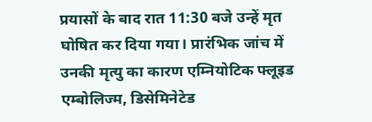प्रयासों के बाद रात 11:30 बजे उन्हें मृत घोषित कर दिया गया। प्रारंभिक जांच में उनकी मृत्यु का कारण एम्नियोटिक फ्लूइड एम्बोलिज्म, डिसेमिनेटेड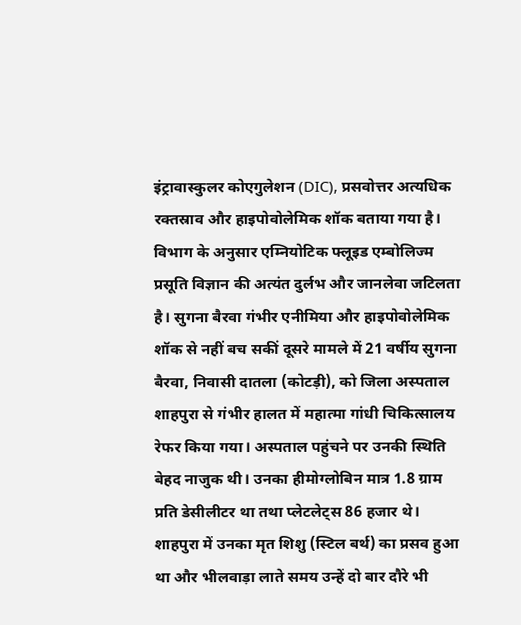इंट्रावास्कुलर कोएगुलेशन (DIC), प्रसवोत्तर अत्यधिक रक्तस्राव और हाइपोवोलेमिक शॉक बताया गया है। विभाग के अनुसार एम्नियोटिक फ्लूइड एम्बोलिज्म प्रसूति विज्ञान की अत्यंत दुर्लभ और जानलेवा जटिलता है। सुगना बैरवा गंभीर एनीमिया और हाइपोवोलेमिक शॉक से नहीं बच सकीं दूसरे मामले में 21 वर्षीय सुगना बैरवा, निवासी दातला (कोटड़ी), को जिला अस्पताल शाहपुरा से गंभीर हालत में महात्मा गांधी चिकित्सालय रेफर किया गया। अस्पताल पहुंचने पर उनकी स्थिति बेहद नाजुक थी। उनका हीमोग्लोबिन मात्र 1.8 ग्राम प्रति डेसीलीटर था तथा प्लेटलेट्स 86 हजार थे। शाहपुरा में उनका मृत शिशु (स्टिल बर्थ) का प्रसव हुआ था और भीलवाड़ा लाते समय उन्हें दो बार दौरे भी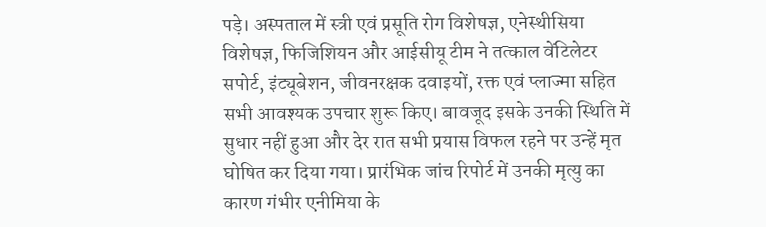पड़े। अस्पताल में स्त्री एवं प्रसूति रोग विशेषज्ञ, एनेस्थीसिया विशेषज्ञ, फिजिशियन और आईसीयू टीम ने तत्काल वेंटिलेटर सपोर्ट, इंट्यूबेशन, जीवनरक्षक दवाइयों, रक्त एवं प्लाज्मा सहित सभी आवश्यक उपचार शुरू किए। बावजूद इसके उनकी स्थिति में सुधार नहीं हुआ और देर रात सभी प्रयास विफल रहने पर उन्हें मृत घोषित कर दिया गया। प्रारंभिक जांच रिपोर्ट में उनकी मृत्यु का कारण गंभीर एनीमिया के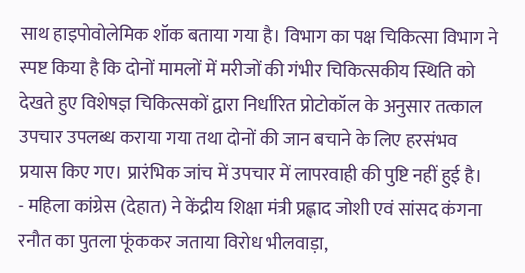साथ हाइपोवोलेमिक शॉक बताया गया है। विभाग का पक्ष चिकित्सा विभाग ने स्पष्ट किया है कि दोनों मामलों में मरीजों की गंभीर चिकित्सकीय स्थिति को देखते हुए विशेषज्ञ चिकित्सकों द्वारा निर्धारित प्रोटोकॉल के अनुसार तत्काल उपचार उपलब्ध कराया गया तथा दोनों की जान बचाने के लिए हरसंभव प्रयास किए गए। प्रारंभिक जांच में उपचार में लापरवाही की पुष्टि नहीं हुई है।
- महिला कांग्रेस (देहात) ने केंद्रीय शिक्षा मंत्री प्रह्लाद जोशी एवं सांसद कंगना रनौत का पुतला फूंककर जताया विरोध भीलवाड़ा,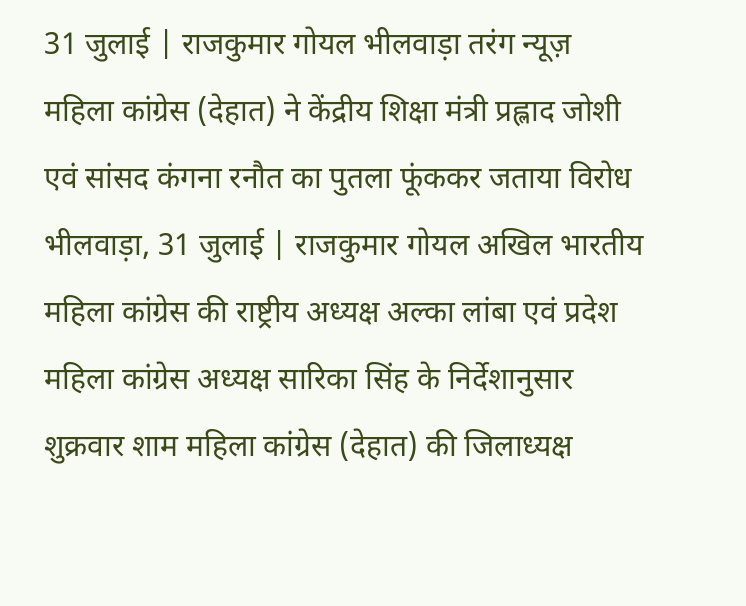31 जुलाई | राजकुमार गोयल भीलवाड़ा तरंग न्यूज़ महिला कांग्रेस (देहात) ने केंद्रीय शिक्षा मंत्री प्रह्लाद जोशी एवं सांसद कंगना रनौत का पुतला फूंककर जताया विरोध भीलवाड़ा, 31 जुलाई | राजकुमार गोयल अखिल भारतीय महिला कांग्रेस की राष्ट्रीय अध्यक्ष अल्का लांबा एवं प्रदेश महिला कांग्रेस अध्यक्ष सारिका सिंह के निर्देशानुसार शुक्रवार शाम महिला कांग्रेस (देहात) की जिलाध्यक्ष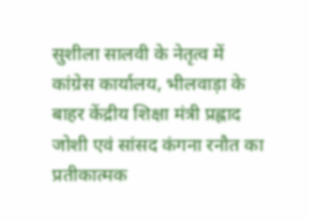सुशीला सालवी के नेतृत्व में कांग्रेस कार्यालय, भीलवाड़ा के बाहर केंद्रीय शिक्षा मंत्री प्रह्लाद जोशी एवं सांसद कंगना रनौत का प्रतीकात्मक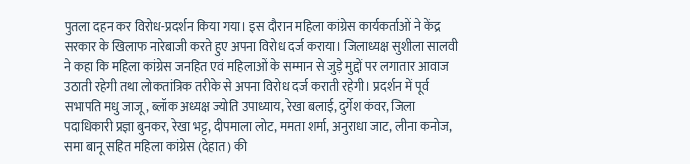पुतला दहन कर विरोध-प्रदर्शन किया गया। इस दौरान महिला कांग्रेस कार्यकर्ताओं ने केंद्र सरकार के खिलाफ नारेबाजी करते हुए अपना विरोध दर्ज कराया। जिलाध्यक्ष सुशीला सालवी ने कहा कि महिला कांग्रेस जनहित एवं महिलाओं के सम्मान से जुड़े मुद्दों पर लगातार आवाज उठाती रहेगी तथा लोकतांत्रिक तरीके से अपना विरोध दर्ज कराती रहेगी। प्रदर्शन में पूर्व सभापति मधु जाजू, ब्लॉक अध्यक्ष ज्योति उपाध्याय, रेखा बलाई, दुर्गेश कंवर, जिला पदाधिकारी प्रज्ञा बुनकर, रेखा भट्ट, दीपमाला लोट, ममता शर्मा, अनुराधा जाट, लीना कनोज, समा बानू सहित महिला कांग्रेस (देहात) की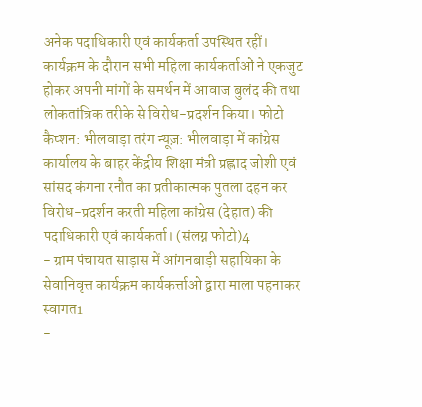अनेक पदाधिकारी एवं कार्यकर्ता उपस्थित रहीं। कार्यक्रम के दौरान सभी महिला कार्यकर्ताओं ने एकजुट होकर अपनी मांगों के समर्थन में आवाज बुलंद की तथा लोकतांत्रिक तरीके से विरोध-प्रदर्शन किया। फोटो कैप्शन: भीलवाड़ा तरंग न्यूज़: भीलवाड़ा में कांग्रेस कार्यालय के बाहर केंद्रीय शिक्षा मंत्री प्रह्लाद जोशी एवं सांसद कंगना रनौत का प्रतीकात्मक पुतला दहन कर विरोध-प्रदर्शन करती महिला कांग्रेस (देहात) की पदाधिकारी एवं कार्यकर्ता। (संलग्न फोटो)4
- ग्राम पंचायत साड़ास में आंगनबाड़ी सहायिका के सेवानिवृत्त कार्यक्रम कार्यकर्त्ताओ द्वारा माला पहनाकर स्वागत1
-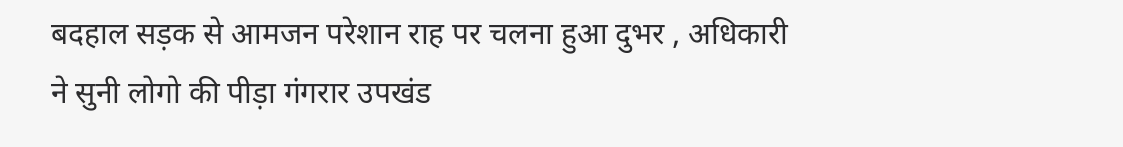बदहाल सड़क से आमजन परेशान राह पर चलना हुआ दुभर , अधिकारी ने सुनी लोगो की पीड़ा गंगरार उपखंड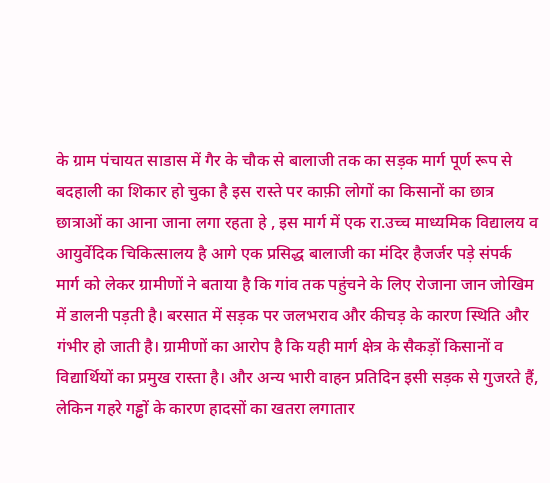के ग्राम पंचायत साडास में गैर के चौक से बालाजी तक का सड़क मार्ग पूर्ण रूप से बदहाली का शिकार हो चुका है इस रास्ते पर काफ़ी लोगों का किसानों का छात्र छात्राओं का आना जाना लगा रहता हे , इस मार्ग में एक रा.उच्च माध्यमिक विद्यालय व आयुर्वेदिक चिकित्सालय है आगे एक प्रसिद्ध बालाजी का मंदिर हैजर्जर पड़े संपर्क मार्ग को लेकर ग्रामीणों ने बताया है कि गांव तक पहुंचने के लिए रोजाना जान जोखिम में डालनी पड़ती है। बरसात में सड़क पर जलभराव और कीचड़ के कारण स्थिति और गंभीर हो जाती है। ग्रामीणों का आरोप है कि यही मार्ग क्षेत्र के सैकड़ों किसानों व विद्यार्थियों का प्रमुख रास्ता है। और अन्य भारी वाहन प्रतिदिन इसी सड़क से गुजरते हैं, लेकिन गहरे गड्ढों के कारण हादसों का खतरा लगातार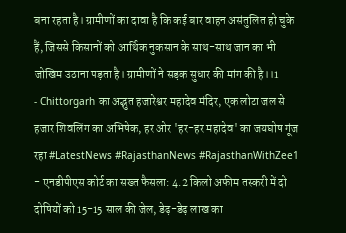बना रहता है। ग्रामीणों का दावा है कि कई बार वाहन असंतुलित हो चुके हैं, जिससे किसानों को आर्थिक नुकसान के साथ-साथ जान का भी जोखिम उठाना पड़ता है। ग्रामीणों ने सड़क सुधार की मांग की है।।1
- Chittorgarh का अद्भुत हजारेश्वर महादेव मंदिर, एक लोटा जल से हजार शिवलिंग का अभिषेक, हर ओर 'हर-हर महादेव' का जयघोष गूंज रहा #LatestNews #RajasthanNews #RajasthanWithZee1
- एनडीपीएस कोर्ट का सख्त फैसला: 4.2 किलो अफीम तस्करी में दो दोषियों को 15-15 साल की जेल, डेढ़-डेढ़ लाख का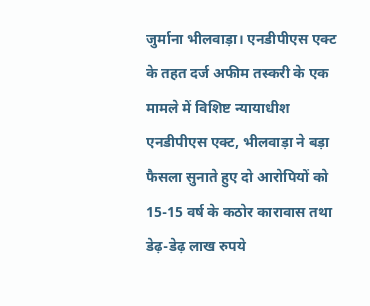जुर्माना भीलवाड़ा। एनडीपीएस एक्ट के तहत दर्ज अफीम तस्करी के एक मामले में विशिष्ट न्यायाधीश एनडीपीएस एक्ट, भीलवाड़ा ने बड़ा फैसला सुनाते हुए दो आरोपियों को 15-15 वर्ष के कठोर कारावास तथा डेढ़-डेढ़ लाख रुपये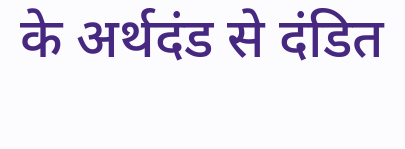के अर्थदंड से दंडित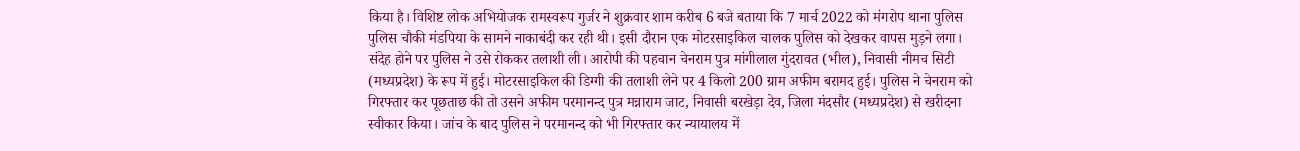किया है। विशिष्ट लोक अभियोजक रामस्वरूप गुर्जर ने शुक्रवार शाम करीब 6 बजे बताया कि 7 मार्च 2022 को मंगरोप थाना पुलिस पुलिस चौकी मंडपिया के सामने नाकाबंदी कर रही थी। इसी दौरान एक मोटरसाइकिल चालक पुलिस को देखकर वापस मुड़ने लगा। संदेह होने पर पुलिस ने उसे रोककर तलाशी ली। आरोपी की पहचान चेनराम पुत्र मांगीलाल गुंदरावत (भील), निवासी नीमच सिटी (मध्यप्रदेश) के रूप में हुई। मोटरसाइकिल की डिग्गी की तलाशी लेने पर 4 किलो 200 ग्राम अफीम बरामद हुई। पुलिस ने चेनराम को गिरफ्तार कर पूछताछ की तो उसने अफीम परमानन्द पुत्र मन्नाराम जाट, निवासी बरखेड़ा देव, जिला मंदसौर (मध्यप्रदेश) से खरीदना स्वीकार किया। जांच के बाद पुलिस ने परमानन्द को भी गिरफ्तार कर न्यायालय में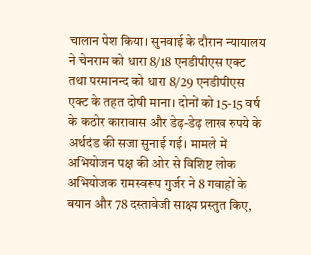चालान पेश किया। सुनवाई के दौरान न्यायालय ने चेनराम को धारा 8/18 एनडीपीएस एक्ट तथा परमानन्द को धारा 8/29 एनडीपीएस एक्ट के तहत दोषी माना। दोनों को 15-15 वर्ष के कठोर कारावास और डेढ़-डेढ़ लाख रुपये के अर्थदंड की सजा सुनाई गई। मामले में अभियोजन पक्ष की ओर से विशिष्ट लोक अभियोजक रामस्वरूप गुर्जर ने 8 गवाहों के बयान और 78 दस्तावेजी साक्ष्य प्रस्तुत किए,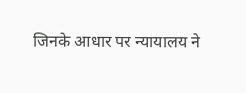जिनके आधार पर न्यायालय ने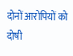दोनों आरोपियों को दोषी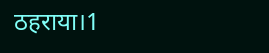ठहराया।1